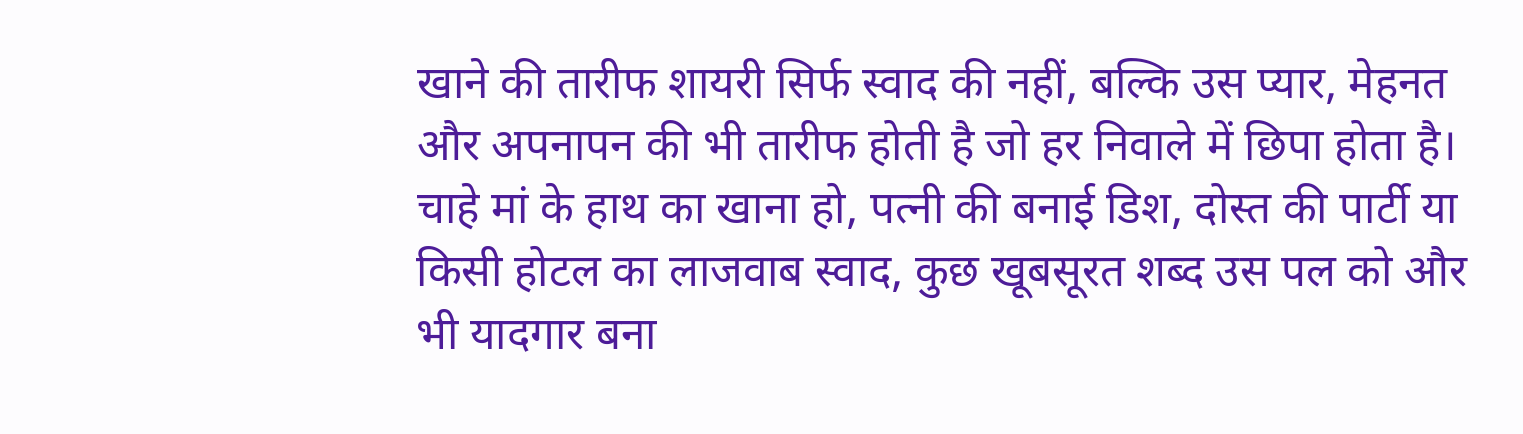खाने की तारीफ शायरी सिर्फ स्वाद की नहीं, बल्कि उस प्यार, मेहनत और अपनापन की भी तारीफ होती है जो हर निवाले में छिपा होता है। चाहे मां के हाथ का खाना हो, पत्नी की बनाई डिश, दोस्त की पार्टी या किसी होटल का लाजवाब स्वाद, कुछ खूबसूरत शब्द उस पल को और भी यादगार बना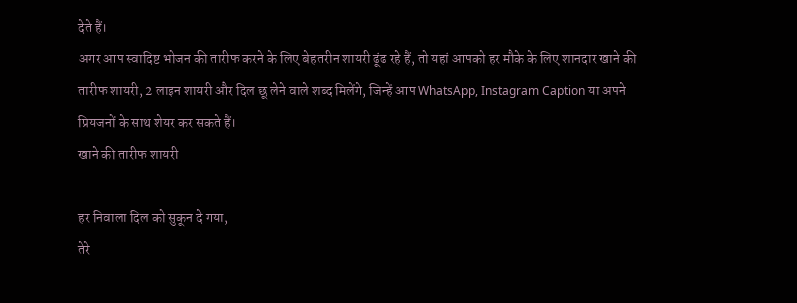देते हैं।
अगर आप स्वादिष्ट भोजन की तारीफ करने के लिए बेहतरीन शायरी ढूंढ रहे हैं, तो यहां आपको हर मौके के लिए शानदार खाने की तारीफ शायरी, 2 लाइन शायरी और दिल छू लेने वाले शब्द मिलेंगे, जिन्हें आप WhatsApp, Instagram Caption या अपने प्रियजनों के साथ शेयर कर सकते हैं।
खाने की तारीफ शायरी

हर निवाला दिल को सुकून दे गया,
तेरे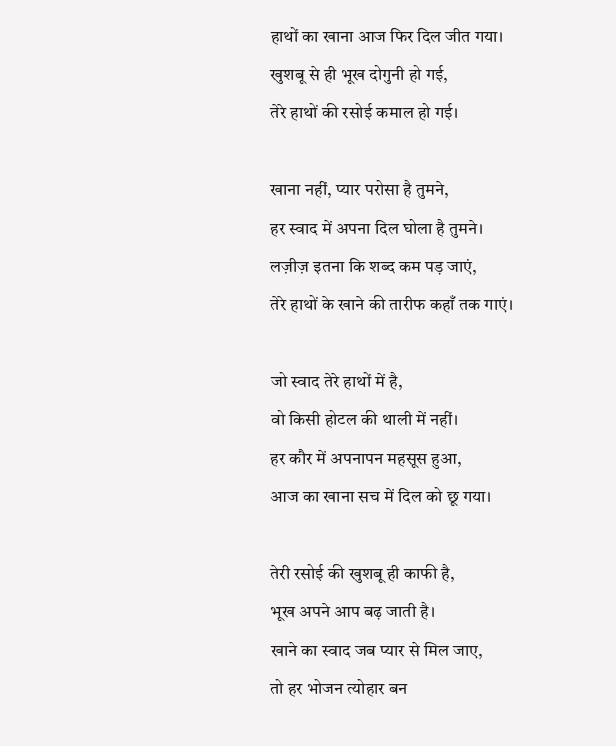हाथों का खाना आज फिर दिल जीत गया।
खुशबू से ही भूख दोगुनी हो गई,
तेरे हाथों की रसोई कमाल हो गई।

खाना नहीं, प्यार परोसा है तुमने,
हर स्वाद में अपना दिल घोला है तुमने।
लज़ीज़ इतना कि शब्द कम पड़ जाएं,
तेरे हाथों के खाने की तारीफ कहाँ तक गाएं।

जो स्वाद तेरे हाथों में है,
वो किसी होटल की थाली में नहीं।
हर कौर में अपनापन महसूस हुआ,
आज का खाना सच में दिल को छू गया।

तेरी रसोई की खुशबू ही काफी है,
भूख अपने आप बढ़ जाती है।
खाने का स्वाद जब प्यार से मिल जाए,
तो हर भोजन त्योहार बन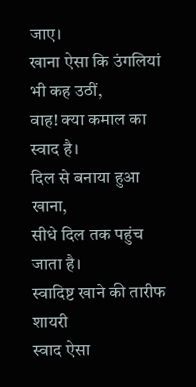जाए।
खाना ऐसा कि उंगलियां भी कह उठीं,
वाह! क्या कमाल का स्वाद है।
दिल से बनाया हुआ खाना,
सीधे दिल तक पहुंच जाता है।
स्वादिष्ट खाने की तारीफ शायरी
स्वाद ऐसा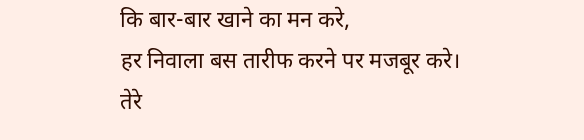कि बार-बार खाने का मन करे,
हर निवाला बस तारीफ करने पर मजबूर करे।
तेरे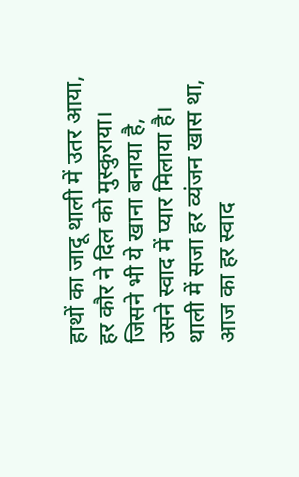हाथों का जादू थाली में उतर आया,
हर कौर ने दिल को मुस्कुराया।
जिसने भी ये खाना बनाया है,
उसने स्वाद में प्यार मिलाया है।
थाली में सजा हर व्यंजन खास था,
आज का हर स्वाद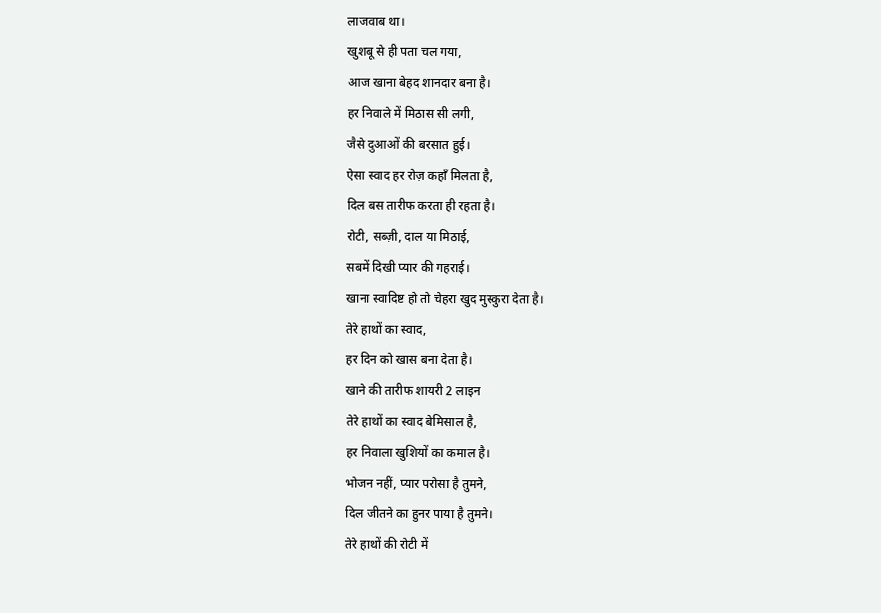लाजवाब था।
खुशबू से ही पता चल गया,
आज खाना बेहद शानदार बना है।
हर निवाले में मिठास सी लगी,
जैसे दुआओं की बरसात हुई।
ऐसा स्वाद हर रोज़ कहाँ मिलता है,
दिल बस तारीफ करता ही रहता है।
रोटी, सब्ज़ी, दाल या मिठाई,
सबमें दिखी प्यार की गहराई।
खाना स्वादिष्ट हो तो चेहरा खुद मुस्कुरा देता है।
तेरे हाथों का स्वाद,
हर दिन को खास बना देता है।
खाने की तारीफ शायरी 2 लाइन
तेरे हाथों का स्वाद बेमिसाल है,
हर निवाला खुशियों का कमाल है।
भोजन नहीं, प्यार परोसा है तुमने,
दिल जीतने का हुनर पाया है तुमने।
तेरे हाथों की रोटी में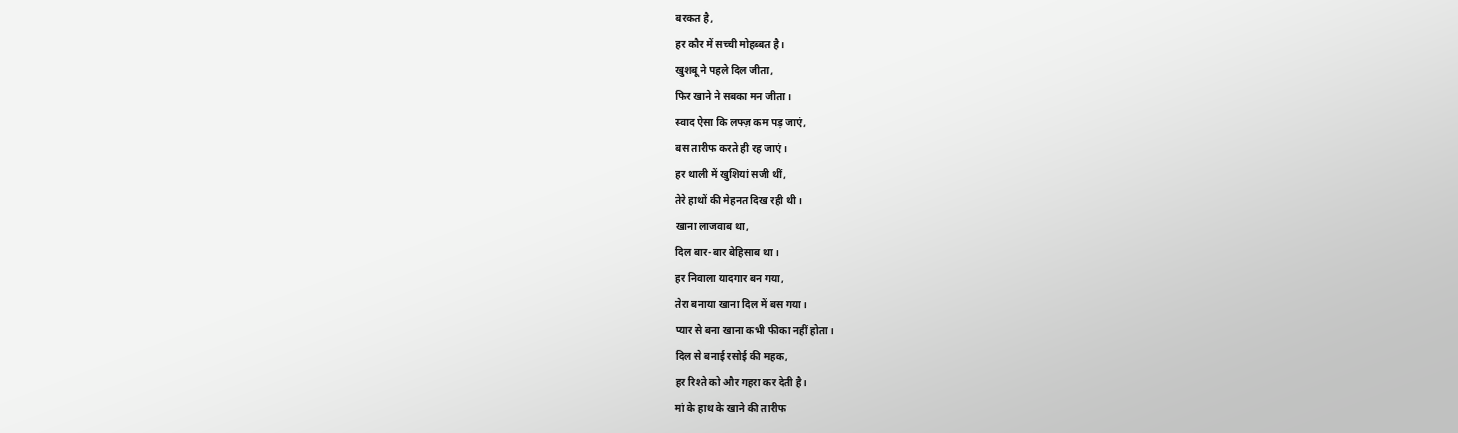बरकत है,
हर कौर में सच्ची मोहब्बत है।
खुशबू ने पहले दिल जीता,
फिर खाने ने सबका मन जीता।
स्वाद ऐसा कि लफ्ज़ कम पड़ जाएं,
बस तारीफ करते ही रह जाएं।
हर थाली में खुशियां सजी थीं,
तेरे हाथों की मेहनत दिख रही थी।
खाना लाजवाब था,
दिल बार-बार बेहिसाब था।
हर निवाला यादगार बन गया,
तेरा बनाया खाना दिल में बस गया।
प्यार से बना खाना कभी फीका नहीं होता।
दिल से बनाई रसोई की महक,
हर रिश्ते को और गहरा कर देती है।
मां के हाथ के खाने की तारीफ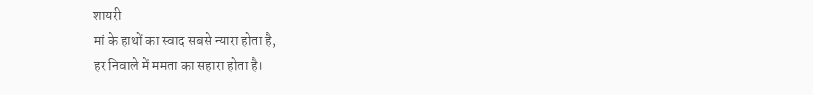शायरी
मां के हाथों का स्वाद सबसे न्यारा होता है,
हर निवाले में ममता का सहारा होता है।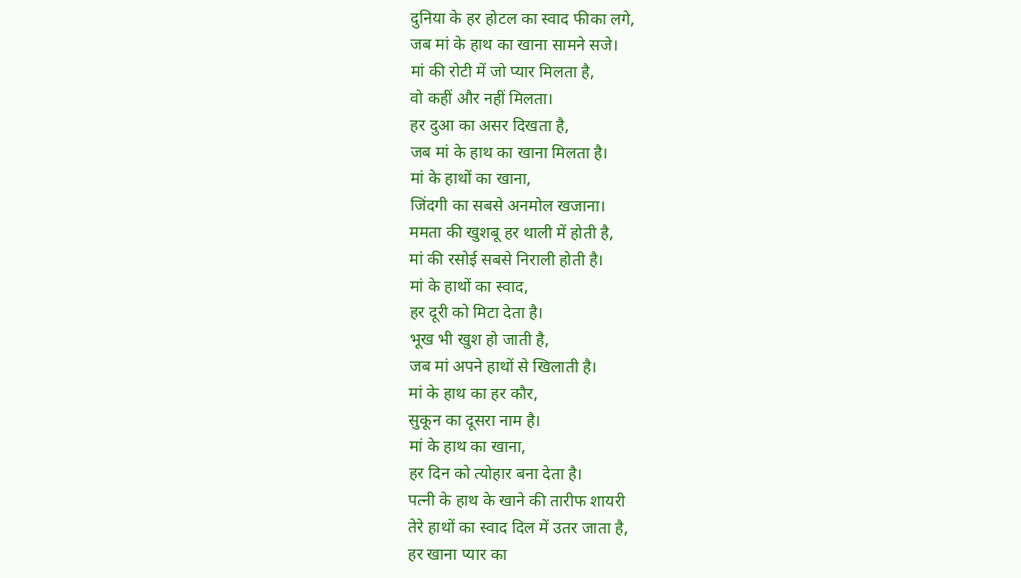दुनिया के हर होटल का स्वाद फीका लगे,
जब मां के हाथ का खाना सामने सजे।
मां की रोटी में जो प्यार मिलता है,
वो कहीं और नहीं मिलता।
हर दुआ का असर दिखता है,
जब मां के हाथ का खाना मिलता है।
मां के हाथों का खाना,
जिंदगी का सबसे अनमोल खजाना।
ममता की खुशबू हर थाली में होती है,
मां की रसोई सबसे निराली होती है।
मां के हाथों का स्वाद,
हर दूरी को मिटा देता है।
भूख भी खुश हो जाती है,
जब मां अपने हाथों से खिलाती है।
मां के हाथ का हर कौर,
सुकून का दूसरा नाम है।
मां के हाथ का खाना,
हर दिन को त्योहार बना देता है।
पत्नी के हाथ के खाने की तारीफ शायरी
तेरे हाथों का स्वाद दिल में उतर जाता है,
हर खाना प्यार का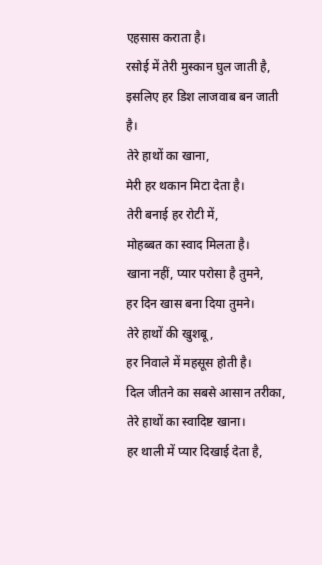एहसास कराता है।
रसोई में तेरी मुस्कान घुल जाती है,
इसलिए हर डिश लाजवाब बन जाती है।
तेरे हाथों का खाना,
मेरी हर थकान मिटा देता है।
तेरी बनाई हर रोटी में,
मोहब्बत का स्वाद मिलता है।
खाना नहीं, प्यार परोसा है तुमने,
हर दिन खास बना दिया तुमने।
तेरे हाथों की खुशबू,
हर निवाले में महसूस होती है।
दिल जीतने का सबसे आसान तरीका,
तेरे हाथों का स्वादिष्ट खाना।
हर थाली में प्यार दिखाई देता है,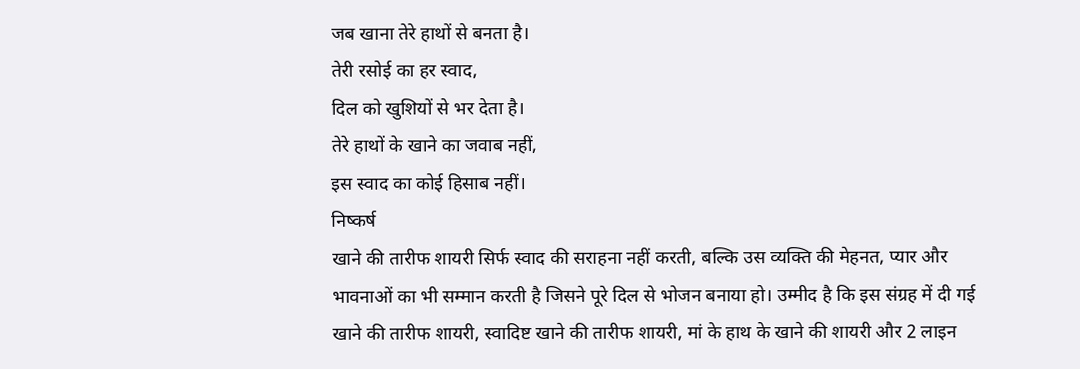जब खाना तेरे हाथों से बनता है।
तेरी रसोई का हर स्वाद,
दिल को खुशियों से भर देता है।
तेरे हाथों के खाने का जवाब नहीं,
इस स्वाद का कोई हिसाब नहीं।
निष्कर्ष
खाने की तारीफ शायरी सिर्फ स्वाद की सराहना नहीं करती, बल्कि उस व्यक्ति की मेहनत, प्यार और भावनाओं का भी सम्मान करती है जिसने पूरे दिल से भोजन बनाया हो। उम्मीद है कि इस संग्रह में दी गई खाने की तारीफ शायरी, स्वादिष्ट खाने की तारीफ शायरी, मां के हाथ के खाने की शायरी और 2 लाइन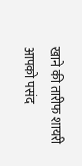खाने की तारीफ शायरी आपको पसंद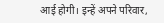आई होगी। इन्हें अपने परिवार,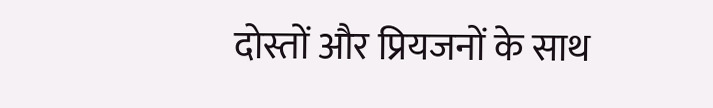दोस्तों और प्रियजनों के साथ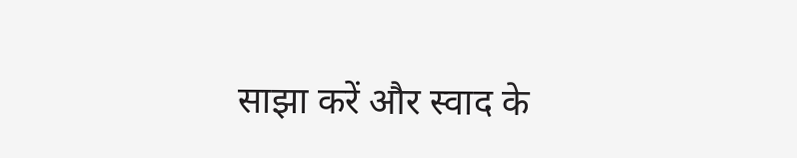साझा करें और स्वाद के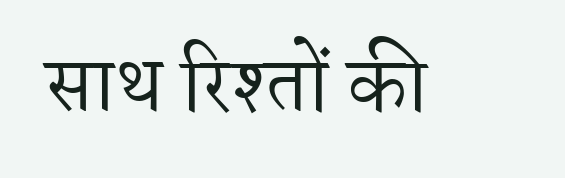साथ रिश्तों की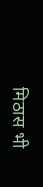मिठास भी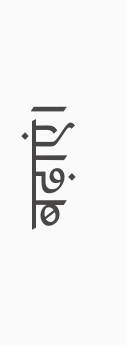बढ़ाएं।